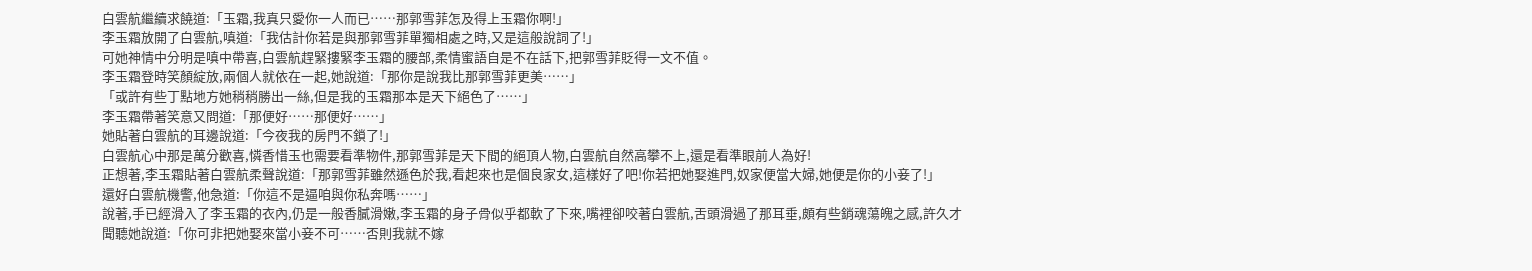白雲航繼續求饒道:「玉霜,我真只愛你一人而已……那郭雪菲怎及得上玉霜你啊!」
李玉霜放開了白雲航,嗔道:「我估計你若是與那郭雪菲單獨相處之時,又是這般說詞了!」
可她神情中分明是嗔中帶喜,白雲航趕緊摟緊李玉霜的腰部,柔情蜜語自是不在話下,把郭雪菲貶得一文不值。
李玉霜登時笑顏綻放,兩個人就依在一起,她說道:「那你是說我比那郭雪菲更美……」
「或許有些丁點地方她稍稍勝出一絲,但是我的玉霜那本是天下絕色了……」
李玉霜帶著笑意又問道:「那便好……那便好……」
她貼著白雲航的耳邊說道:「今夜我的房門不鎖了!」
白雲航心中那是萬分歡喜,憐香惜玉也需要看準物件,那郭雪菲是天下間的絕頂人物,白雲航自然高攀不上,還是看準眼前人為好!
正想著,李玉霜貼著白雲航柔聲說道:「那郭雪菲雖然遜色於我,看起來也是個良家女,這樣好了吧!你若把她娶進門,奴家便當大婦,她便是你的小妾了!」
還好白雲航機警,他急道:「你這不是逼咱與你私奔嗎……」
說著,手已經滑入了李玉霜的衣內,仍是一般香膩滑嫩,李玉霜的身子骨似乎都軟了下來,嘴裡卻咬著白雲航,舌頭滑過了那耳垂,頗有些銷魂蕩魄之感,許久才聞聽她說道:「你可非把她娶來當小妾不可……否則我就不嫁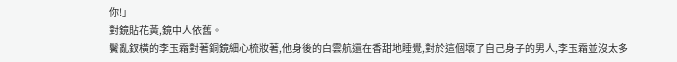你!」
對鏡貼花黃,鏡中人依舊。
鬢亂釵橫的李玉霜對著銅鏡細心梳妝著,他身後的白雲航還在香甜地睡覺,對於這個壞了自己身子的男人,李玉霜並沒太多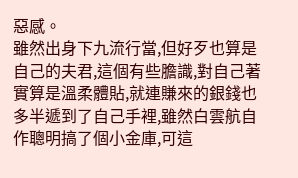惡感。
雖然出身下九流行當,但好歹也算是自己的夫君,這個有些膽識,對自己著實算是溫柔體貼,就連賺來的銀錢也多半遞到了自己手裡,雖然白雲航自作聰明搞了個小金庫,可這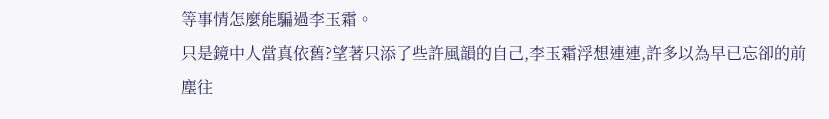等事情怎麼能騙過李玉霜。
只是鏡中人當真依舊?望著只添了些許風韻的自己,李玉霜浮想連連,許多以為早已忘卻的前塵往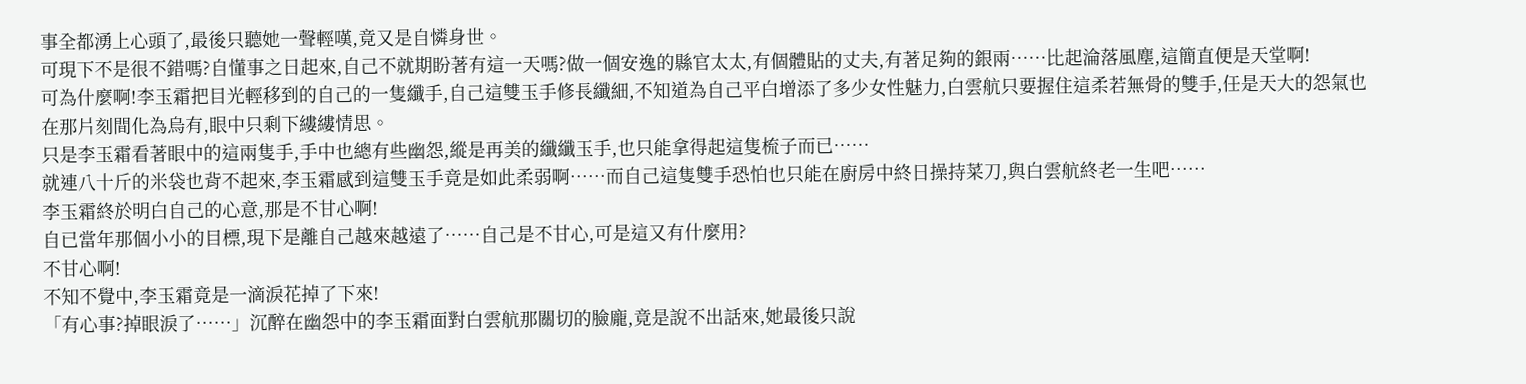事全都湧上心頭了,最後只聽她一聲輕嘆,竟又是自憐身世。
可現下不是很不錯嗎?自懂事之日起來,自己不就期盼著有這一天嗎?做一個安逸的縣官太太,有個體貼的丈夫,有著足夠的銀兩……比起淪落風塵,這簡直便是天堂啊!
可為什麼啊!李玉霜把目光輕移到的自己的一隻纖手,自己這雙玉手修長纖細,不知道為自己平白增添了多少女性魅力,白雲航只要握住這柔若無骨的雙手,任是天大的怨氣也在那片刻間化為烏有,眼中只剩下縷縷情思。
只是李玉霜看著眼中的這兩隻手,手中也總有些幽怨,縱是再美的纖纖玉手,也只能拿得起這隻梳子而已……
就連八十斤的米袋也背不起來,李玉霜感到這雙玉手竟是如此柔弱啊……而自己這隻雙手恐怕也只能在廚房中終日操持菜刀,與白雲航終老一生吧……
李玉霜終於明白自己的心意,那是不甘心啊!
自已當年那個小小的目標,現下是離自己越來越遠了……自己是不甘心,可是這又有什麼用?
不甘心啊!
不知不覺中,李玉霜竟是一滴淚花掉了下來!
「有心事?掉眼淚了……」沉醉在幽怨中的李玉霜面對白雲航那關切的臉龐,竟是說不出話來,她最後只說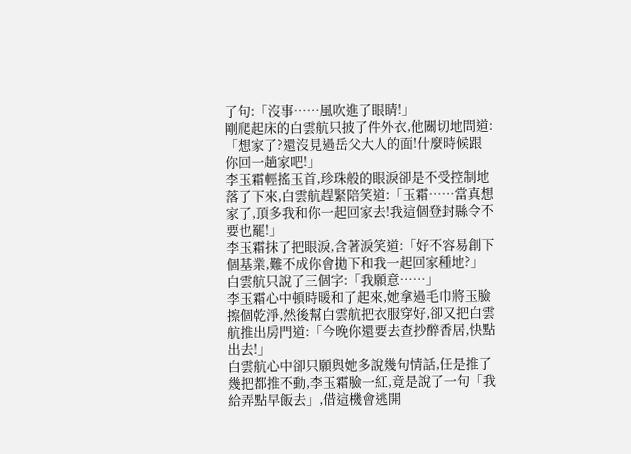了句:「沒事……風吹進了眼睛!」
剛爬起床的白雲航只披了件外衣,他關切地問道:「想家了?還沒見過岳父大人的面!什麼時候跟你回一趟家吧!」
李玉霜輕搖玉首,珍珠般的眼淚卻是不受控制地落了下來,白雲航趕緊陪笑道:「玉霜……當真想家了,頂多我和你一起回家去!我這個登封縣令不要也罷!」
李玉霜抹了把眼淚,含著淚笑道:「好不容易創下個基業,難不成你會拋下和我一起回家種地?」
白雲航只說了三個字:「我願意……」
李玉霜心中頓時暖和了起來,她拿過毛巾將玉臉擦個乾淨,然後幫白雲航把衣服穿好,卻又把白雲航推出房門道:「今晚你還要去查抄醉香居,快點出去!」
白雲航心中卻只願與她多說幾句情話,任是推了幾把都推不動,李玉霜臉一紅,竟是說了一句「我給弄點早飯去」,借這機會逃開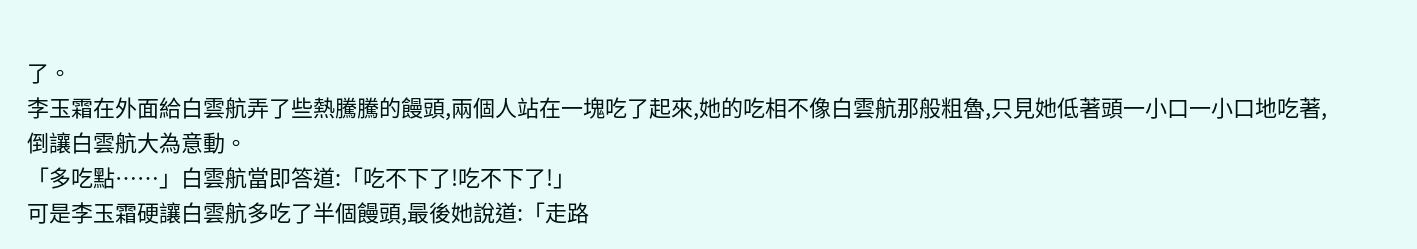了。
李玉霜在外面給白雲航弄了些熱騰騰的饅頭,兩個人站在一塊吃了起來,她的吃相不像白雲航那般粗魯,只見她低著頭一小口一小口地吃著,倒讓白雲航大為意動。
「多吃點……」白雲航當即答道:「吃不下了!吃不下了!」
可是李玉霜硬讓白雲航多吃了半個饅頭,最後她說道:「走路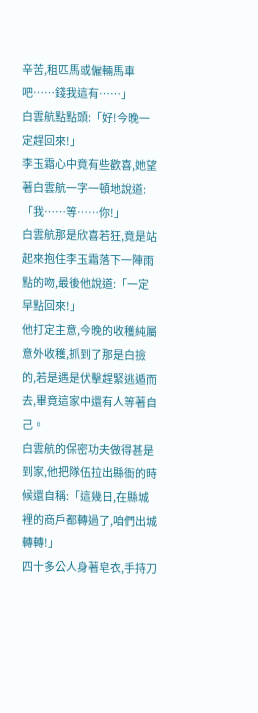辛苦,租匹馬或僱輛馬車吧……錢我這有……」
白雲航點點頭:「好!今晚一定趕回來!」
李玉霜心中竟有些歡喜,她望著白雲航一字一頓地說道:「我……等……你!」
白雲航那是欣喜若狂,竟是站起來抱住李玉霜落下一陣雨點的吻,最後他說道:「一定早點回來!」
他打定主意,今晚的收穫純屬意外收穫,抓到了那是白撿的,若是遇是伏擊趕緊逃遁而去,畢竟這家中還有人等著自己。
白雲航的保密功夫做得甚是到家,他把隊伍拉出縣衙的時候還自稱:「這幾日,在縣城裡的商戶都轉過了,咱們出城轉轉!」
四十多公人身著皂衣,手持刀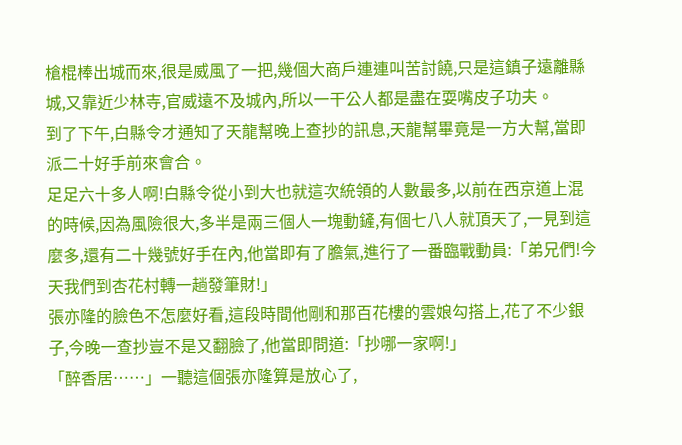槍棍棒出城而來,很是威風了一把,幾個大商戶連連叫苦討饒,只是這鎮子遠離縣城,又靠近少林寺,官威遠不及城內,所以一干公人都是盡在耍嘴皮子功夫。
到了下午,白縣令才通知了天龍幫晚上查抄的訊息,天龍幫畢竟是一方大幫,當即派二十好手前來會合。
足足六十多人啊!白縣令從小到大也就這次統領的人數最多,以前在西京道上混的時候,因為風險很大,多半是兩三個人一塊動鏟,有個七八人就頂天了,一見到這麼多,還有二十幾號好手在內,他當即有了膽氣,進行了一番臨戰動員:「弟兄們!今天我們到杏花村轉一趟發筆財!」
張亦隆的臉色不怎麼好看,這段時間他剛和那百花樓的雲娘勾搭上,花了不少銀子,今晚一查抄豈不是又翻臉了,他當即問道:「抄哪一家啊!」
「醉香居……」一聽這個張亦隆算是放心了,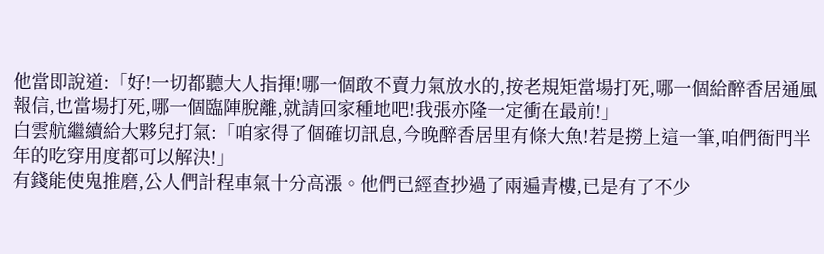他當即說道:「好!一切都聽大人指揮!哪一個敢不賣力氣放水的,按老規矩當場打死,哪一個給醉香居通風報信,也當場打死,哪一個臨陣脫離,就請回家種地吧!我張亦隆一定衝在最前!」
白雲航繼續給大夥兒打氣:「咱家得了個確切訊息,今晚醉香居里有條大魚!若是撈上這一筆,咱們衙門半年的吃穿用度都可以解決!」
有錢能使鬼推磨,公人們計程車氣十分高漲。他們已經查抄過了兩遍青樓,已是有了不少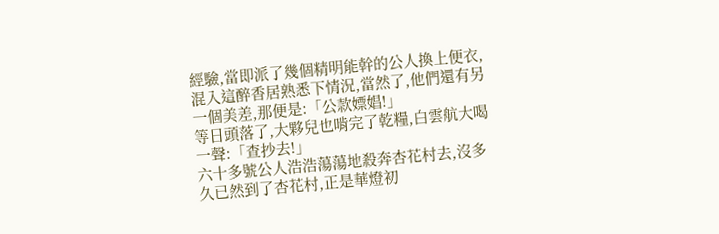經驗,當即派了幾個精明能幹的公人換上便衣,混入這醉香居熟悉下情況,當然了,他們還有另一個美差,那便是:「公款嫖娼!」
等日頭落了,大夥兒也啃完了乾糧,白雲航大喝一聲:「查抄去!」
六十多號公人浩浩蕩蕩地殺奔杏花村去,沒多久已然到了杏花村,正是華燈初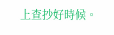上查抄好時候。